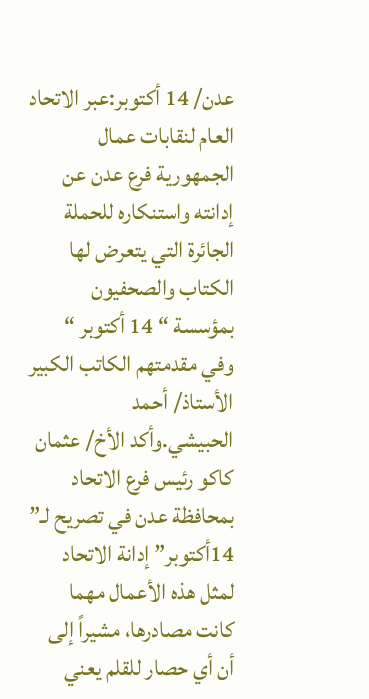عدن/ 14 أكتوبر:عبر الاتحاد العام لنقابات عمال الجمهورية فرع عدن عن إدانته واستنكاره للحملة الجائرة التي يتعرض لها الكتاب والصحفيون بمؤسسة “ 14 أكتوبر “ وفي مقدمتهم الكاتب الكبير الأستاذ/ أحمد الحبيشي.وأكد الأخ/ عثمان كاكو رئيس فرع الاتحاد بمحافظة عدن في تصريح لـ” 14أكتوبر” إدانة الاتحاد لمثل هذه الأعمال مهما كانت مصادرها، مشيراً إلى أن أي حصار للقلم يعني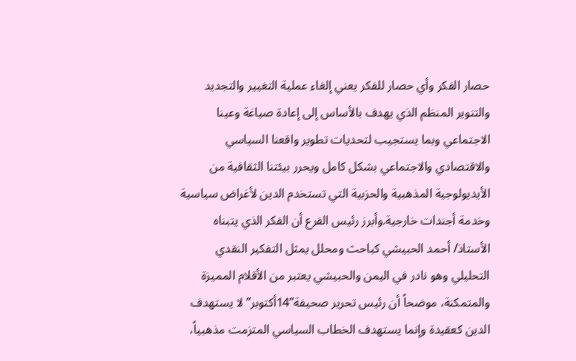حصار الفكر وأي حصار للفكر يعني إلغاء عملية التغيير والتجديد والتنوير المنظم الذي يهدف بالأساس إلى إعادة صياغة وعينا الاجتماعي وبما يستجيب لتحديات تطوير واقعنا السياسي والاقتصادي والاجتماعي بشكل كامل ويحرر بيئتنا الثقافية من الأيديولوجية المذهبية والحزبية التي تستخدم الدين لأغراض سياسية وخدمة أجندات خارجية.وأبرز رئيس الفرع أن الفكر الذي يتبناه الأستاذ/ أحمد الحبيشي كباحث ومحلل يمثل التفكير النقدي التحليلي وهو نادر في اليمن والحبيشي يعتبر من الأقلام المميزة والمتمكنة، موضحاً أن رئيس تحرير صحيفة”14أكتوبر” لا يستهدف الدين كعقيدة وإنما يستهدف الخطاب السياسي المتزمت مذهبياً،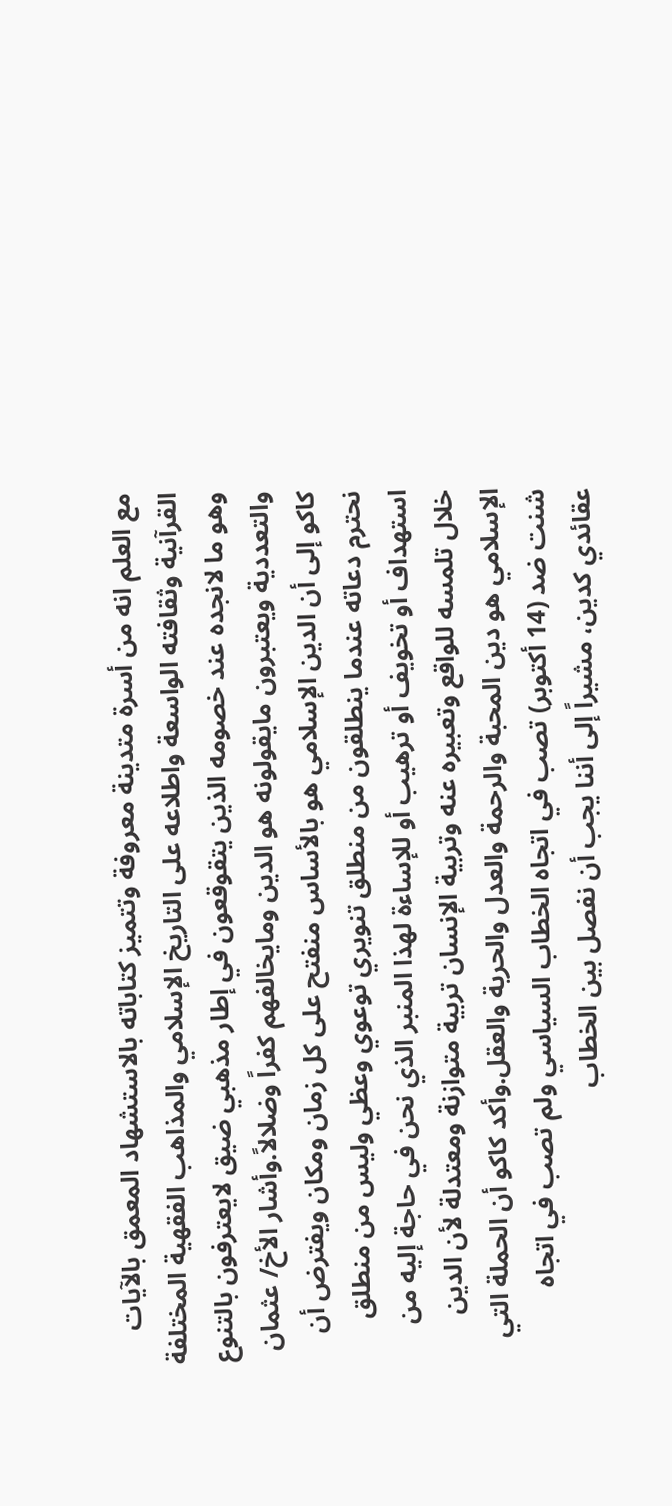مع العلم انه من أسرة متدينة معروفة وتتميز كتاباته بالاستشهاد المعمق بالآيات القرآنية وثقافته الواسعة واطلاعه على التاريخ الإسلامي والمذاهب الفقهية المختلفة وهو ما لانجده عند خصومه الذين يتقوقعون في إطار مذهبي ضيق لايعترفون بالتنوع والتعددية ويعتبرون مايقولونه هو الدين ومايخالفهم كفراً وضلالاً.وأشار الأخ/ عثمان كاكو إلى أن الدين الإسلامي هو بالأساس منفتح على كل زمان ومكان ويفترض أن نحترم دعاته عندما ينطلقون من منطلق تنويري توعوي وعظي وليس من منطلق استهداف أو تخويف أو ترهيب أو للإساءة لهذا المنبر الذي نحن في حاجة إليه من خلال تلمسه للواقع وتعبيره عنه وتربية الإنسان تربية متوازنة ومعتدلة لأن الدين الإسلامي هو دين المحبة والرحمة والعدل والحرية والعقل.وأكد كاكو أن الحملة التي شنت ضد (14 أكتوبر) تصب في اتجاه الخطاب السياسي ولم تصب في اتجاه عقائدي كدين، مشيراً إلى أننا يجب أن نفصل بين الخطاب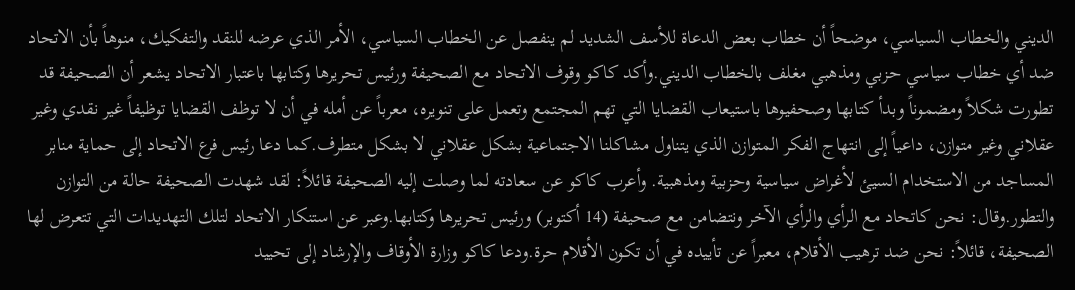الديني والخطاب السياسي، موضحاً أن خطاب بعض الدعاة للأسف الشديد لم ينفصل عن الخطاب السياسي، الأمر الذي عرضه للنقد والتفكيك، منوهاً بأن الاتحاد ضد أي خطاب سياسي حزبي ومذهبي مغلف بالخطاب الديني.وأكد كاكو وقوف الاتحاد مع الصحيفة ورئيس تحريرها وكتابها باعتبار الاتحاد يشعر أن الصحيفة قد تطورت شكلاً ومضموناً وبدأ كتابها وصحفيوها باستيعاب القضايا التي تهم المجتمع وتعمل على تنويره، معرباً عن أمله في أن لا توظف القضايا توظيفاً غير نقدي وغير عقلاني وغير متوازن، داعياً إلى انتهاج الفكر المتوازن الذي يتناول مشاكلنا الاجتماعية بشكل عقلاني لا بشكل متطرف.كما دعا رئيس فرع الاتحاد إلى حماية منابر المساجد من الاستخدام السيئ لأغراض سياسية وحزبية ومذهبية. وأعرب كاكو عن سعادته لما وصلت إليه الصحيفة قائلاً: لقد شهدت الصحيفة حالة من التوازن والتطور.وقال: نحن كاتحاد مع الرأي والرأي الآخر ونتضامن مع صحيفة (14 أكتوبر) ورئيس تحريرها وكتابها.وعبر عن استنكار الاتحاد لتلك التهديدات التي تتعرض لها الصحيفة، قائلاً: نحن ضد ترهيب الأقلام، معبراً عن تأييده في أن تكون الأقلام حرة.ودعا كاكو وزارة الأوقاف والإرشاد إلى تحييد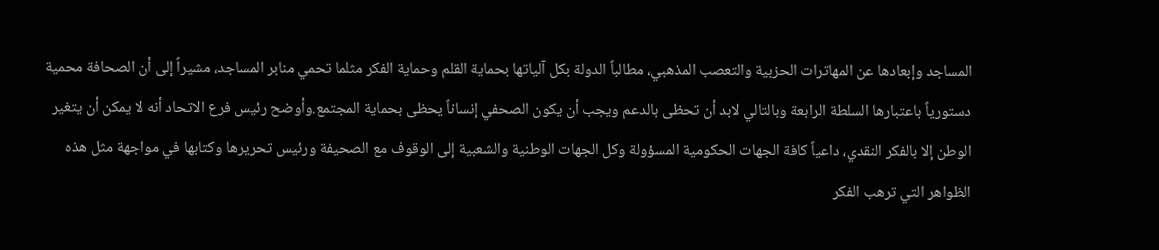المساجد وإبعادها عن المهاترات الحزبية والتعصب المذهبي، مطالباً الدولة بكل آلياتها بحماية القلم وحماية الفكر مثلما تحمي منابر المساجد، مشيراً إلى أن الصحافة محمية دستورياً باعتبارها السلطة الرابعة وبالتالي لابد أن تحظى بالدعم ويجب أن يكون الصحفي إنساناً يحظى بحماية المجتمع.وأوضح رئيس فرع الاتحاد أنه لا يمكن أن يتغير الوطن إلا بالفكر النقدي، داعياً كافة الجهات الحكومية المسؤولة وكل الجهات الوطنية والشعبية إلى الوقوف مع الصحيفة ورئيس تحريرها وكتابها في مواجهة مثل هذه الظواهر التي ترهب الفكر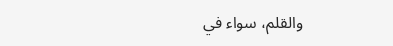والقلم، سواء في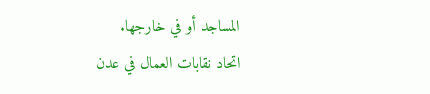المساجد أو في خارجها.
اتحاد نقابات العمال في عدن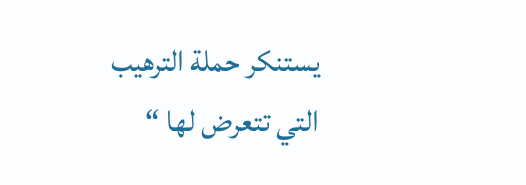يستنكر حملة الترهيب التي تتعرض لها “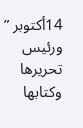14أكتوبر ” ورئيس تحريرها وكتابها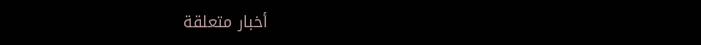أخبار متعلقة